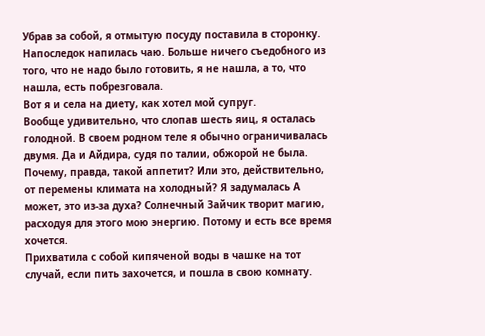Убрав за собой, я отмытую посуду поставила в сторонку. Напоследок напилась чаю. Больше ничего съедобного из того, что не надо было готовить, я не нашла, а то, что нашла, есть побрезговала.
Вот я и села на диету, как хотел мой супруг.
Вообще удивительно, что слопав шесть яиц, я осталась голодной. В своем родном теле я обычно ограничивалась двумя. Да и Айдира, судя по талии, обжорой не была. Почему, правда, такой аппетит? Или это, действительно, от перемены климата на холодный? Я задумалась А может, это из-за духа? Солнечный Зайчик творит магию, расходуя для этого мою энергию. Потому и есть все время хочется.
Прихватила с собой кипяченой воды в чашке на тот случай, если пить захочется, и пошла в свою комнату.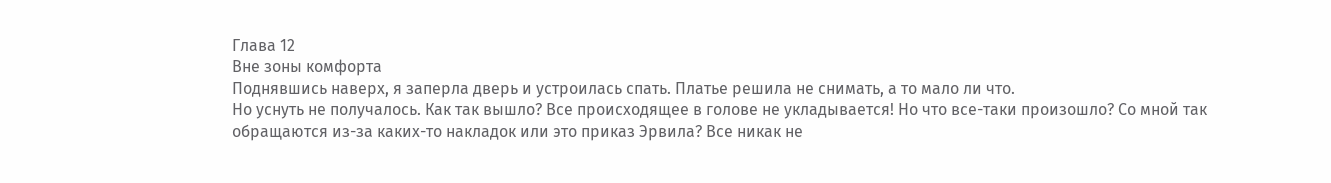Глава 12
Вне зоны комфорта
Поднявшись наверх, я заперла дверь и устроилась спать. Платье решила не снимать, а то мало ли что.
Но уснуть не получалось. Как так вышло? Все происходящее в голове не укладывается! Но что все-таки произошло? Со мной так обращаются из-за каких-то накладок или это приказ Эрвила? Все никак не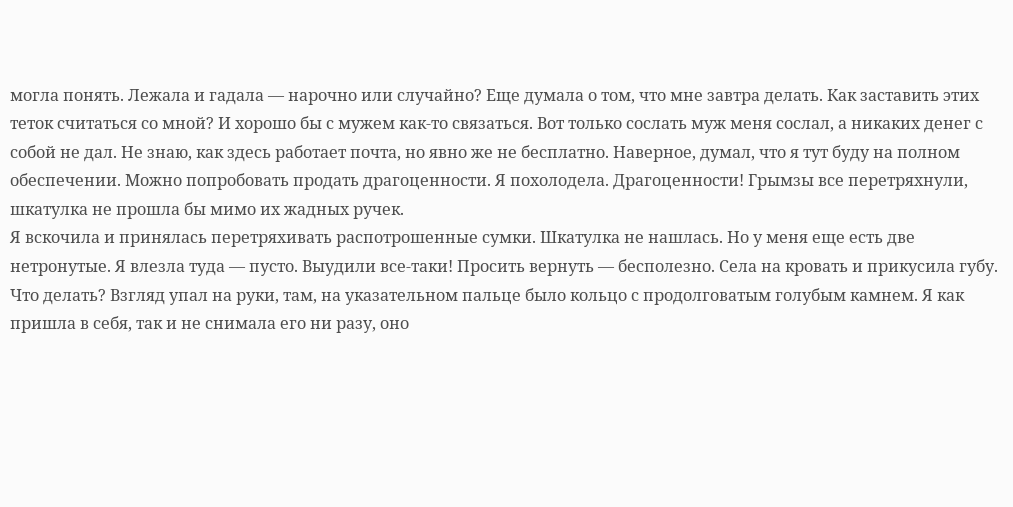могла понять. Лежала и гадала — нарочно или случайно? Еще думала о том, что мне завтра делать. Как заставить этих теток считаться со мной? И хорошо бы с мужем как-то связаться. Вот только сослать муж меня сослал, а никаких денег с собой не дал. Не знаю, как здесь работает почта, но явно же не бесплатно. Наверное, думал, что я тут буду на полном обеспечении. Можно попробовать продать драгоценности. Я похолодела. Драгоценности! Грымзы все перетряхнули, шкатулка не прошла бы мимо их жадных ручек.
Я вскочила и принялась перетряхивать распотрошенные сумки. Шкатулка не нашлась. Но у меня еще есть две нетронутые. Я влезла туда — пусто. Выудили все-таки! Просить вернуть — бесполезно. Села на кровать и прикусила губу. Что делать? Взгляд упал на руки, там, на указательном пальце было кольцо с продолговатым голубым камнем. Я как пришла в себя, так и не снимала его ни разу, оно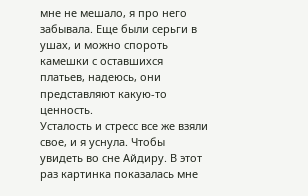мне не мешало, я про него забывала. Еще были серьги в ушах, и можно спороть камешки с оставшихся платьев, надеюсь, они представляют какую-то ценность.
Усталость и стресс все же взяли свое, и я уснула. Чтобы увидеть во сне Айдиру. В этот раз картинка показалась мне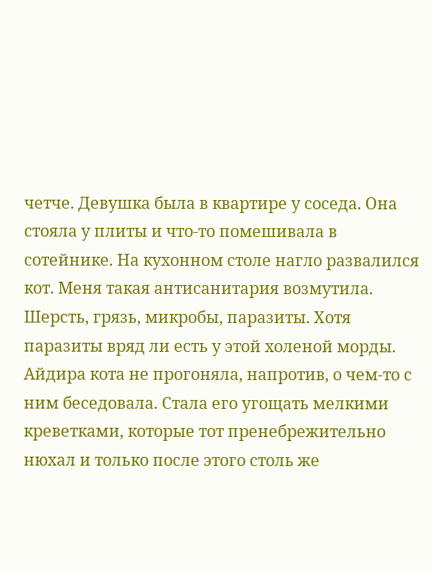четче. Девушка была в квартире у соседа. Она стояла у плиты и что-то помешивала в сотейнике. На кухонном столе нагло развалился кот. Меня такая антисанитария возмутила. Шерсть, грязь, микробы, паразиты. Хотя паразиты вряд ли есть у этой холеной морды. Айдира кота не прогоняла, напротив, о чем-то с ним беседовала. Стала его угощать мелкими креветками, которые тот пренебрежительно нюхал и только после этого столь же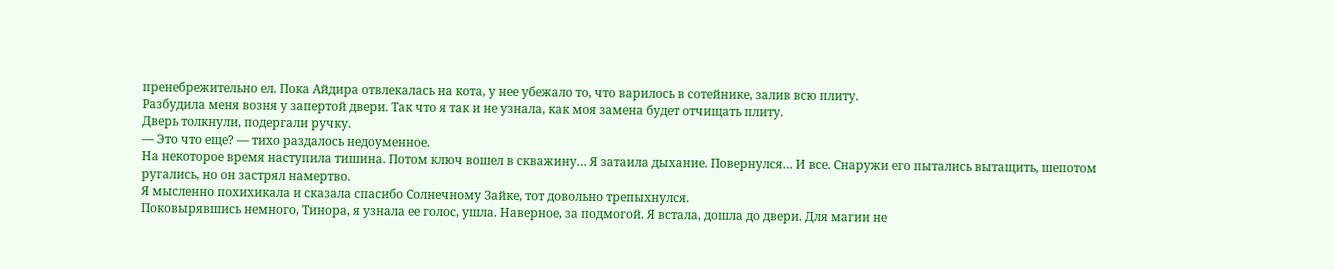пренебрежительно ел. Пока Айдира отвлекалась на кота, у нее убежало то, что варилось в сотейнике, залив всю плиту.
Разбудила меня возня у запертой двери. Так что я так и не узнала, как моя замена будет отчищать плиту.
Дверь толкнули, подергали ручку.
— Это что еще? — тихо раздалось недоуменное.
На некоторое время наступила тишина. Потом ключ вошел в скважину… Я затаила дыхание. Повернулся… И все. Снаружи его пытались вытащить, шепотом ругались, но он застрял намертво.
Я мысленно похихикала и сказала спасибо Солнечному Зайке, тот довольно трепыхнулся.
Поковырявшись немного, Тинора, я узнала ее голос, ушла. Наверное, за подмогой. Я встала, дошла до двери. Для магии не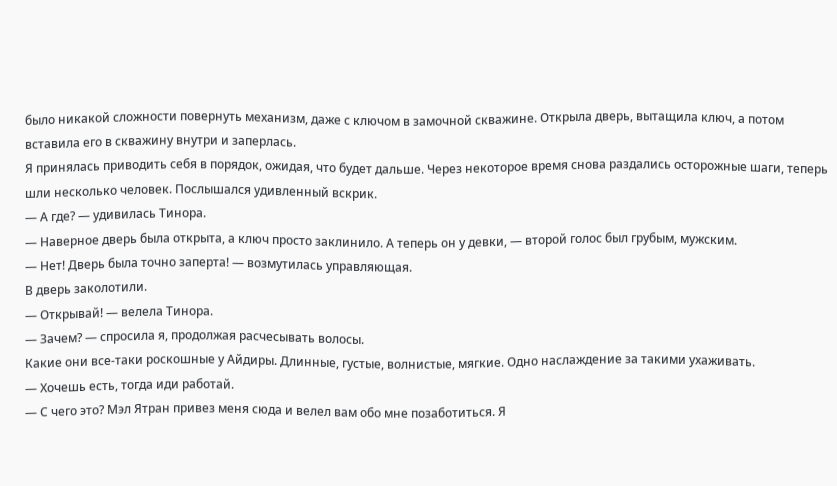было никакой сложности повернуть механизм, даже с ключом в замочной скважине. Открыла дверь, вытащила ключ, а потом вставила его в скважину внутри и заперлась.
Я принялась приводить себя в порядок, ожидая, что будет дальше. Через некоторое время снова раздались осторожные шаги, теперь шли несколько человек. Послышался удивленный вскрик.
— А где? — удивилась Тинора.
— Наверное дверь была открыта, а ключ просто заклинило. А теперь он у девки, — второй голос был грубым, мужским.
— Нет! Дверь была точно заперта! — возмутилась управляющая.
В дверь заколотили.
— Открывай! — велела Тинора.
— Зачем? — спросила я, продолжая расчесывать волосы.
Какие они все-таки роскошные у Айдиры. Длинные, густые, волнистые, мягкие. Одно наслаждение за такими ухаживать.
— Хочешь есть, тогда иди работай.
— С чего это? Мэл Ятран привез меня сюда и велел вам обо мне позаботиться. Я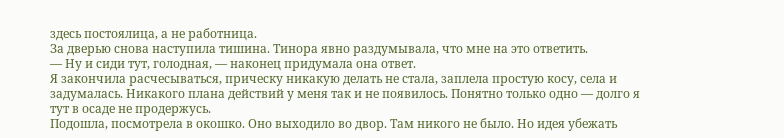здесь постоялица, а не работница.
За дверью снова наступила тишина. Тинора явно раздумывала, что мне на это ответить.
— Ну и сиди тут, голодная, — наконец придумала она ответ.
Я закончила расчесываться, прическу никакую делать не стала, заплела простую косу, села и задумалась. Никакого плана действий у меня так и не появилось. Понятно только одно — долго я тут в осаде не продержусь.
Подошла, посмотрела в окошко. Оно выходило во двор. Там никого не было. Но идея убежать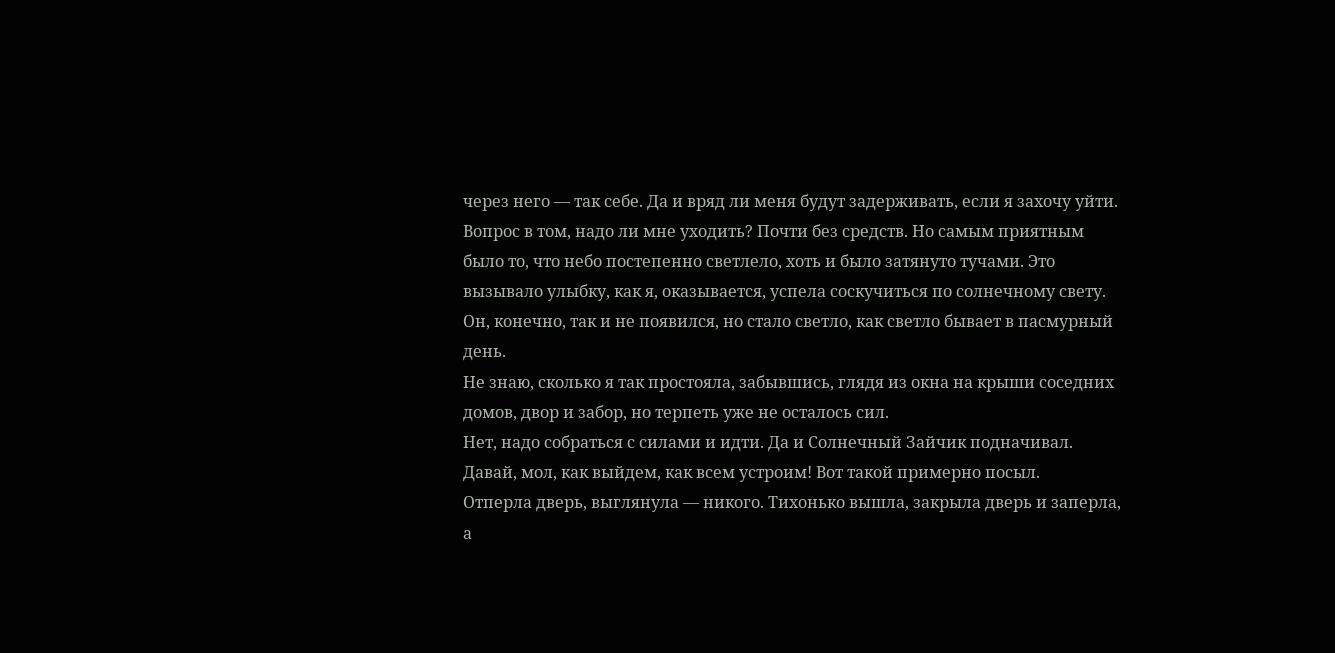через него — так себе. Да и вряд ли меня будут задерживать, если я захочу уйти. Вопрос в том, надо ли мне уходить? Почти без средств. Но самым приятным было то, что небо постепенно светлело, хоть и было затянуто тучами. Это вызывало улыбку, как я, оказывается, успела соскучиться по солнечному свету. Он, конечно, так и не появился, но стало светло, как светло бывает в пасмурный день.
Не знаю, сколько я так простояла, забывшись, глядя из окна на крыши соседних домов, двор и забор, но терпеть уже не осталось сил.
Нет, надо собраться с силами и идти. Да и Солнечный Зайчик подначивал. Давай, мол, как выйдем, как всем устроим! Вот такой примерно посыл.
Отперла дверь, выглянула — никого. Тихонько вышла, закрыла дверь и заперла, а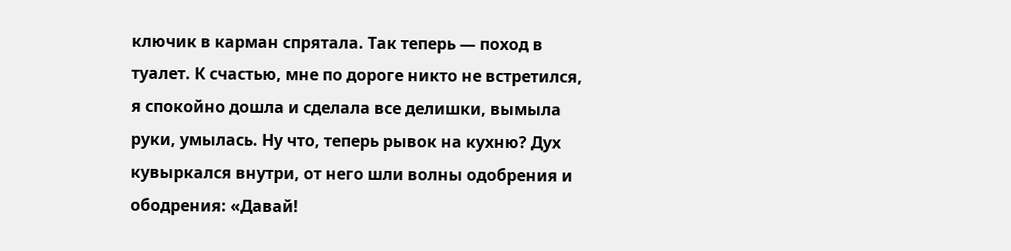ключик в карман спрятала. Так теперь — поход в туалет. К счастью, мне по дороге никто не встретился, я спокойно дошла и сделала все делишки, вымыла руки, умылась. Ну что, теперь рывок на кухню? Дух кувыркался внутри, от него шли волны одобрения и ободрения: «Давай!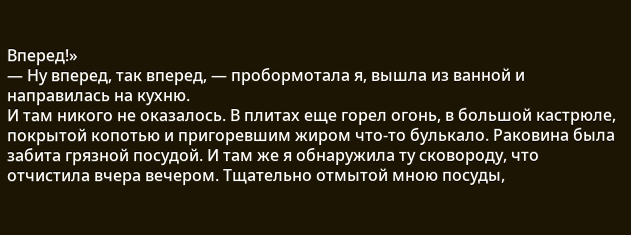Вперед!»
— Ну вперед, так вперед, — пробормотала я, вышла из ванной и направилась на кухню.
И там никого не оказалось. В плитах еще горел огонь, в большой кастрюле, покрытой копотью и пригоревшим жиром что-то булькало. Раковина была забита грязной посудой. И там же я обнаружила ту сковороду, что отчистила вчера вечером. Тщательно отмытой мною посуды,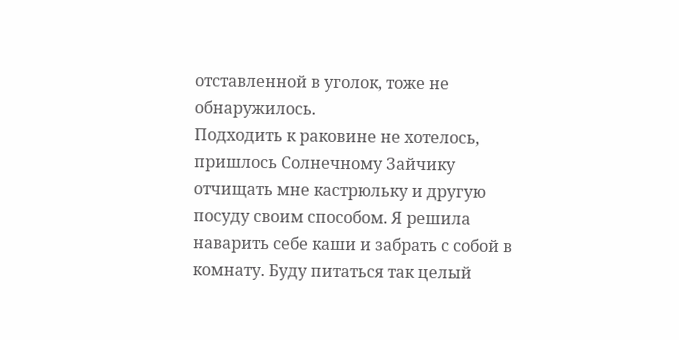отставленной в уголок, тоже не обнаружилось.
Подходить к раковине не хотелось, пришлось Солнечному Зайчику отчищать мне кастрюльку и другую посуду своим способом. Я решила наварить себе каши и забрать с собой в комнату. Буду питаться так целый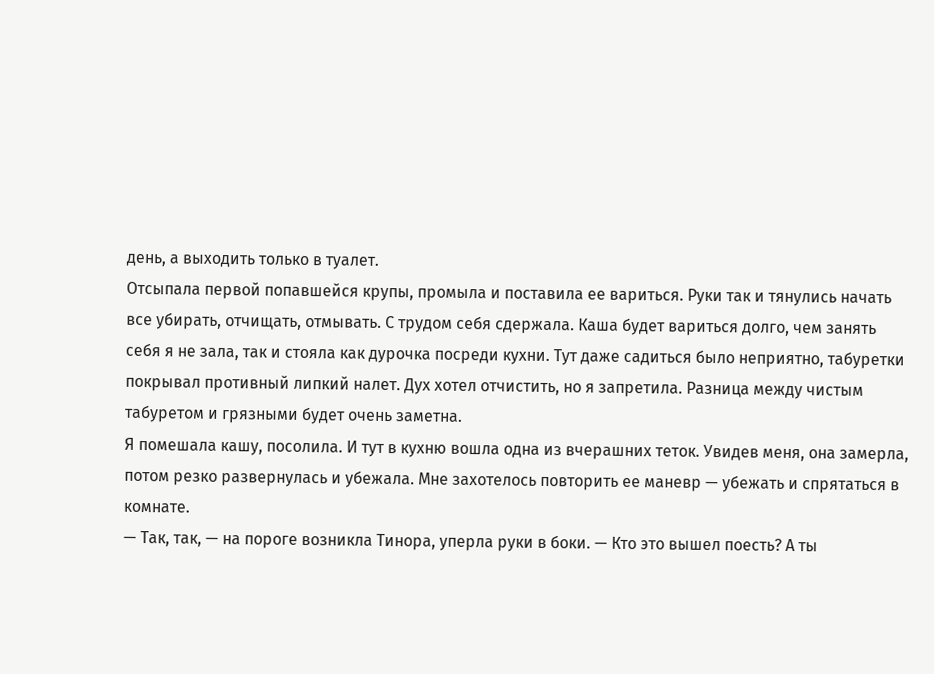день, а выходить только в туалет.
Отсыпала первой попавшейся крупы, промыла и поставила ее вариться. Руки так и тянулись начать все убирать, отчищать, отмывать. С трудом себя сдержала. Каша будет вариться долго, чем занять себя я не зала, так и стояла как дурочка посреди кухни. Тут даже садиться было неприятно, табуретки покрывал противный липкий налет. Дух хотел отчистить, но я запретила. Разница между чистым табуретом и грязными будет очень заметна.
Я помешала кашу, посолила. И тут в кухню вошла одна из вчерашних теток. Увидев меня, она замерла, потом резко развернулась и убежала. Мне захотелось повторить ее маневр — убежать и спрятаться в комнате.
— Так, так, — на пороге возникла Тинора, уперла руки в боки. — Кто это вышел поесть? А ты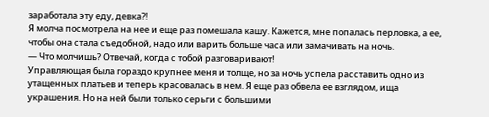заработала эту еду, девка⁈
Я молча посмотрела на нее и еще раз помешала кашу. Кажется, мне попалась перловка, а ее, чтобы она стала съедобной, надо или варить больше часа или замачивать на ночь.
— Что молчишь? Отвечай, когда с тобой разговаривают!
Управляющая была гораздо крупнее меня и толще, но за ночь успела расставить одно из утащенных платьев и теперь красовалась в нем. Я еще раз обвела ее взглядом, ища украшения. Но на ней были только серьги с большими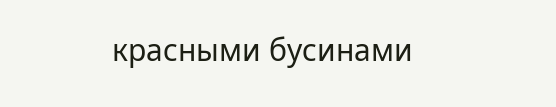красными бусинами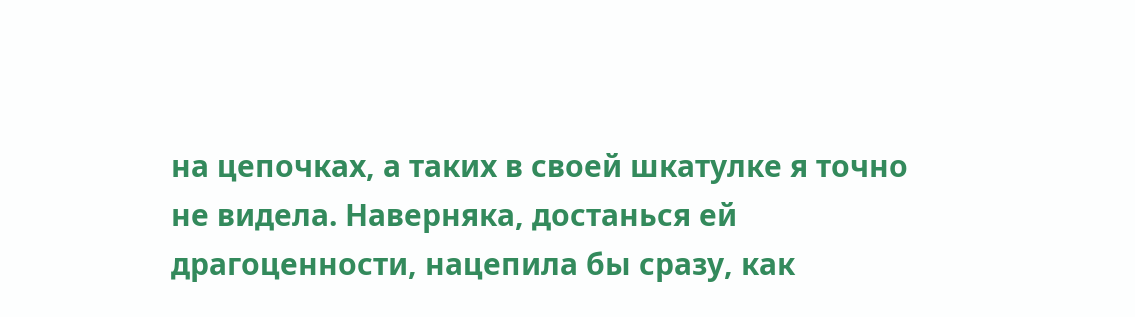на цепочках, а таких в своей шкатулке я точно не видела. Наверняка, достанься ей драгоценности, нацепила бы сразу, как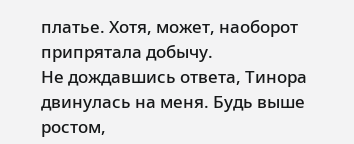платье. Хотя, может, наоборот припрятала добычу.
Не дождавшись ответа, Тинора двинулась на меня. Будь выше ростом,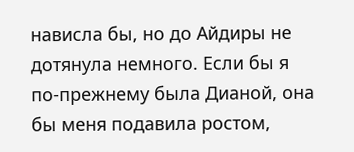нависла бы, но до Айдиры не дотянула немного. Если бы я по-прежнему была Дианой, она бы меня подавила ростом,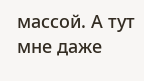массой. А тут мне даже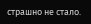страшно не стало.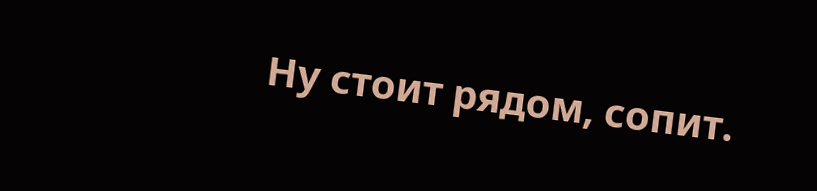Ну стоит рядом, сопит.